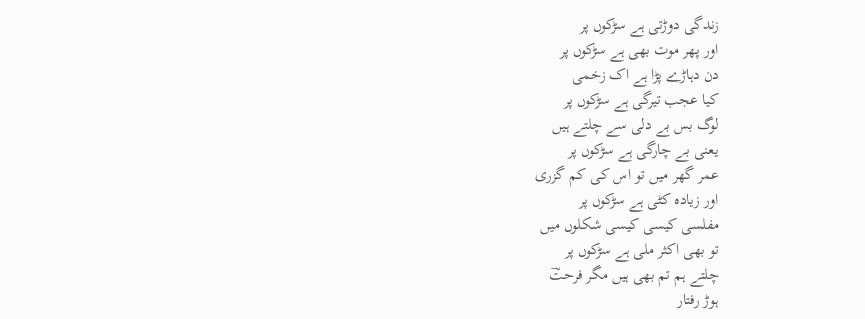زندگی دوڑتی ہے سڑکوں پر
اور پھر موت بھی ہے سڑکوں پر
دن دہاڑے پڑا ہے اک زخمی
کیا عجب تیرگی ہے سڑکوں پر
لوگ بس بے دلی سے چلتے ہیں
یعنی بے چارگی ہے سڑکوں پر
عمر گھر میں تو اس کی کم گزری
اور زیادہ کٹی ہے سڑکوں پر
مفلسی کیسی کیسی شکلوں میں
تو بھی اکثر ملی ہے سڑکوں پر
چلتے ہم تم بھی ہیں مگر فرحتؔ
ہوڑ رفتار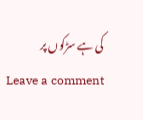کی ہے سڑکوں پر
Leave a comment